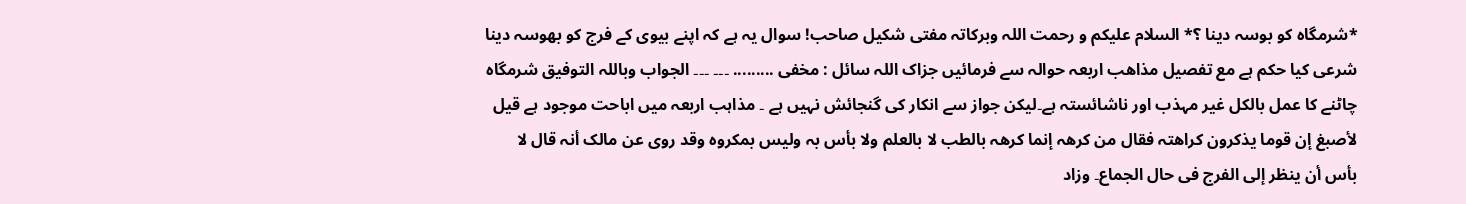*شرمگاہ کو بوسہ دینا ؟* السلام علیکم و رحمت اللہ وبرکاتہ مفتی شکیل صاحب! سوال یہ ہے کہ اپنے بیوی کے فرج کو بھوسہ دینا شرعی کیا حکم ہے مع تفصیل مذاھب اربعہ حوالہ سے فرمائیں جزاک اللہ سائل : مخفی ......... ۔۔۔ ۔۔۔ الجواب وباللہ التوفیق شرمگاہ چاٹنے کا عمل بالکل غیر مہذب اور ناشائستہ ہے۔لیکن جواز سے انکار کی گنجائش نہیں ہے ۔ مذاہب اربعہ میں اباحت موجود ہے قیل لأصبغ إن قوما یذکرون کراھتہ فقال من کرھہ إنما کرھہ بالطب لا بالعلم ولا بأس بہ ولیس بمکروہ وقد روی عن مالک أنہ قال لا بأس أن ینظر إلی الفرج فی حال الجماع۔ وزاد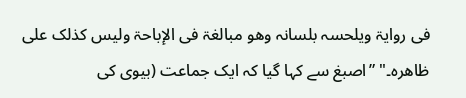فی روایۃ ویلحسہ بلسانہ وھو مبالغۃ فی الإباحۃ ولیس کذلک علی ظاھرہ۔" ”اصبغ سے کہا گیا کہ ایک جماعت (بیوی کی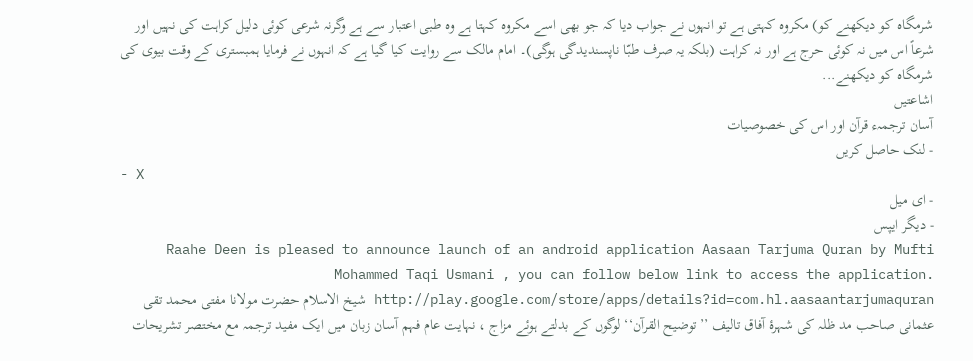شرمگاہ کو دیکھنے کو) مکروہ کہتی ہے تو انہوں نے جواب دیا کہ جو بھی اسے مکروہ کہتا ہے وہ طبی اعتبار سے ہے وگرنہ شرعی کوئی دلیل کراہت کی نہیں اور شرعاً اس میں نہ کوئی حرج ہے اور نہ کراہت (بلکہ یہ صرف طبّا ناپسندیدگی ہوگی)۔ امام مالک سے روایت کیا گیا ہے کہ انہوں نے فرمایا ہمبستری کے وقت بیوی کی شرمگاہ کو دیکھنے...
اشاعتیں
آسان ترجمہء قرآن اور اس کی خصوصیات
- لنک حاصل کریں
- X
- ای میل
- دیگر ایپس
Raahe Deen is pleased to announce launch of an android application Aasaan Tarjuma Quran by Mufti Mohammed Taqi Usmani , you can follow below link to access the application. http://play.google.com/store/apps/details?id=com.hl.aasaantarjumaquran شیخ الاسلام حضرت مولانا مفتی محمد تقی عثمانی صاحب مد ظلہ کی شہرۂ آفاق تالیف ’’توضیح القرآن‘‘ لوگوں کے بدلتے ہوئے مزاج ، نہایت عام فہم آسان زبان میں ایک مفید ترجمہ مع مختصر تشریحات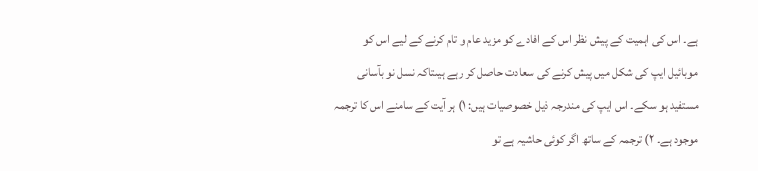ہے۔ اس کی اہمیت کے پیش نظر اس کے افادے کو مزید عام و تام کرنے کے لیے اس کو موبائیل ایپ کی شکل میں پیش کرنے کی سعادت حاصل کر رہے ہیںتاکہ نسل نو بآسانی مستفید ہو سکے۔ اس ایپ کی مندرجہ ذیل خصوصیات ہیں: ۱) ہر آیت کے سامنے اس کا ترجمہ موجود ہے۔ ۲) ترجمہ کے ساتھ اگر کوئی حاشیہ ہے تو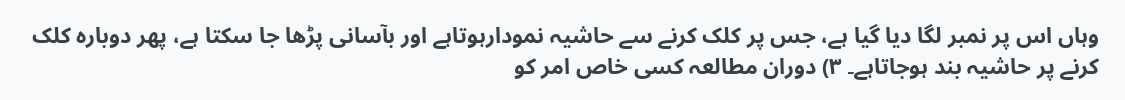وہاں اس پر نمبر لگا دیا گیا ہے، جس پر کلک کرنے سے حاشیہ نمودارہوتاہے اور بآسانی پڑھا جا سکتا ہے، پھر دوبارہ کلک کرنے پر حاشیہ بند ہوجاتاہے۔ ۳) دوران مطالعہ کسی خاص امر کو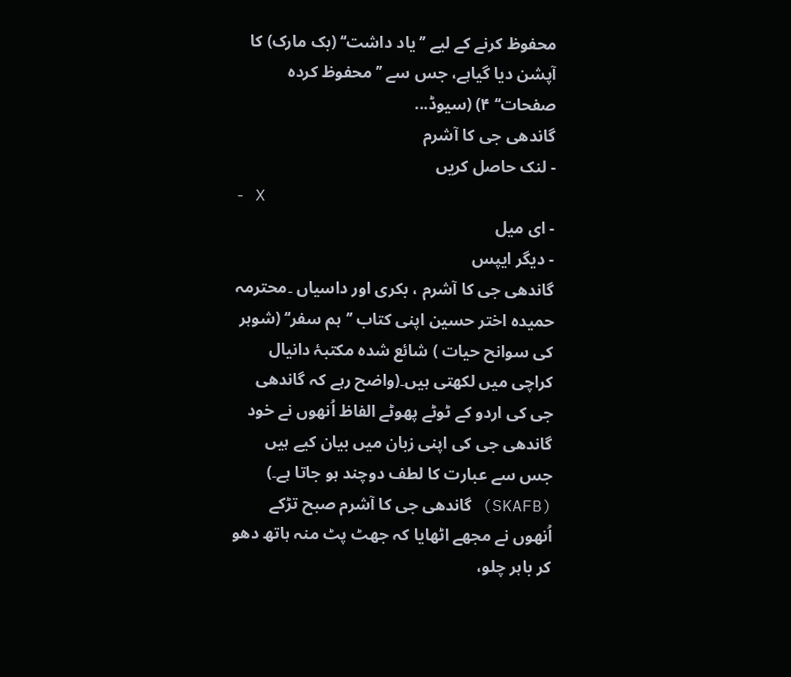محفوظ کرنے کے لیے ’’یاد داشت‘‘ (بک مارک) کا آپشن دیا گیاہے، جس سے ’’محفوظ کردہ صفحات‘‘ ۴) (سیوڈ...
گاندھی جی کا آشرم
- لنک حاصل کریں
- X
- ای میل
- دیگر ایپس
گاندھی جی کا آشرم ، بکری اور داسیاں ۔محترمہ حمیدہ اختر حسین اپنی کتاب ’’ہم سفر‘‘ (شوہر کی سوانح حیات ) شائع شدہ مکتبۂ دانیال کراچی میں لکھتی ہیں۔(واضح رہے کہ گاندھی جی کی اردو کے ٹوٹے پھوٹے الفاظ اُنھوں نے خود گاندھی جی کی اپنی زبان میں بیان کیے ہیں جس سے عبارت کا لطف دوچند ہو جاتا ہے۔) (SKAFB) گاندھی جی کا آشرم صبح تڑکے اُنھوں نے مجھے اٹھایا کہ جھٹ پٹ منہ ہاتھ دھو کر باہر چلو،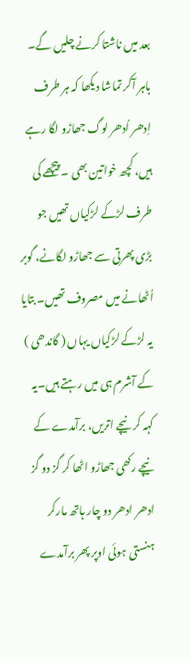بعد میں ناشتا کرنے چلیں گے۔ باہر آکر تماشا دیکھا کہ ہر طرف اِدھر اُدھر لوگ جھاڑو لگا رہے ہیں، کچھ خواتین بھی ۔ پیچھے کی طرف لڑکے لڑکیاں تھیں جو بڑی پھرتی سے جھاڑو لگانے، گوبر اُٹھانے میں مصروف تھیں۔ بتایا یہ لڑکے لڑکیاں یہاں ( گاندھی ) کے آشرم ہی میں رہتے ہیں۔یہ کہہ کر نیچے اتریں، برآمدے کے نیچے رکھی جھاڑو اٹھا کر گز دو گز ادھر ادھر دو چار ہاتھ مارکر ہنستی ہوئی اوپر پھر برآمدے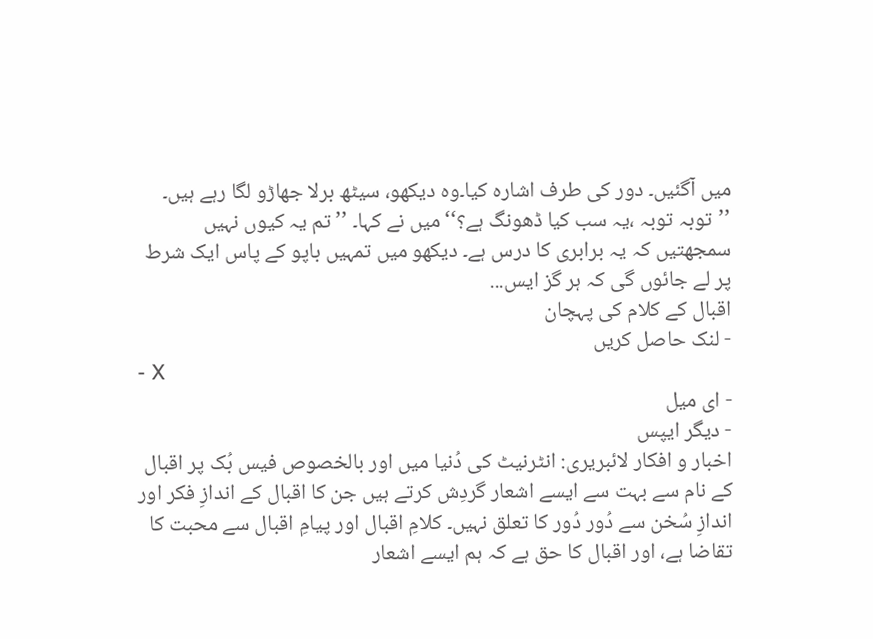میں آگئیں۔ دور کی طرف اشارہ کیا۔وہ دیکھو، سیٹھ برلا جھاڑو لگا رہے ہیں۔ ’’توبہ توبہ ،یہ سب کیا ڈھونگ ہے؟‘‘میں نے کہا۔ ’’ تم یہ کیوں نہیں سمجھتیں کہ یہ برابری کا درس ہے۔ دیکھو میں تمہیں باپو کے پاس ایک شرط پر لے جائوں گی کہ ہر گز ایس...
اقبال کے کلام کی پہچان
- لنک حاصل کریں
- X
- ای میل
- دیگر ایپس
اخبار و افکار لائبریری: انٹرنیٹ کی دُنیا میں اور بالخصوص فیس بُک پر اقبال کے نام سے بہت سے ایسے اشعار گردِش کرتے ہیں جن کا اقبال کے اندازِ فکر اور اندازِ سُخن سے دُور دُور کا تعلق نہیں۔ کلامِ اقبال اور پیامِ اقبال سے محبت کا تقاضا ہے، اور اقبال کا حق ہے کہ ہم ایسے اشعار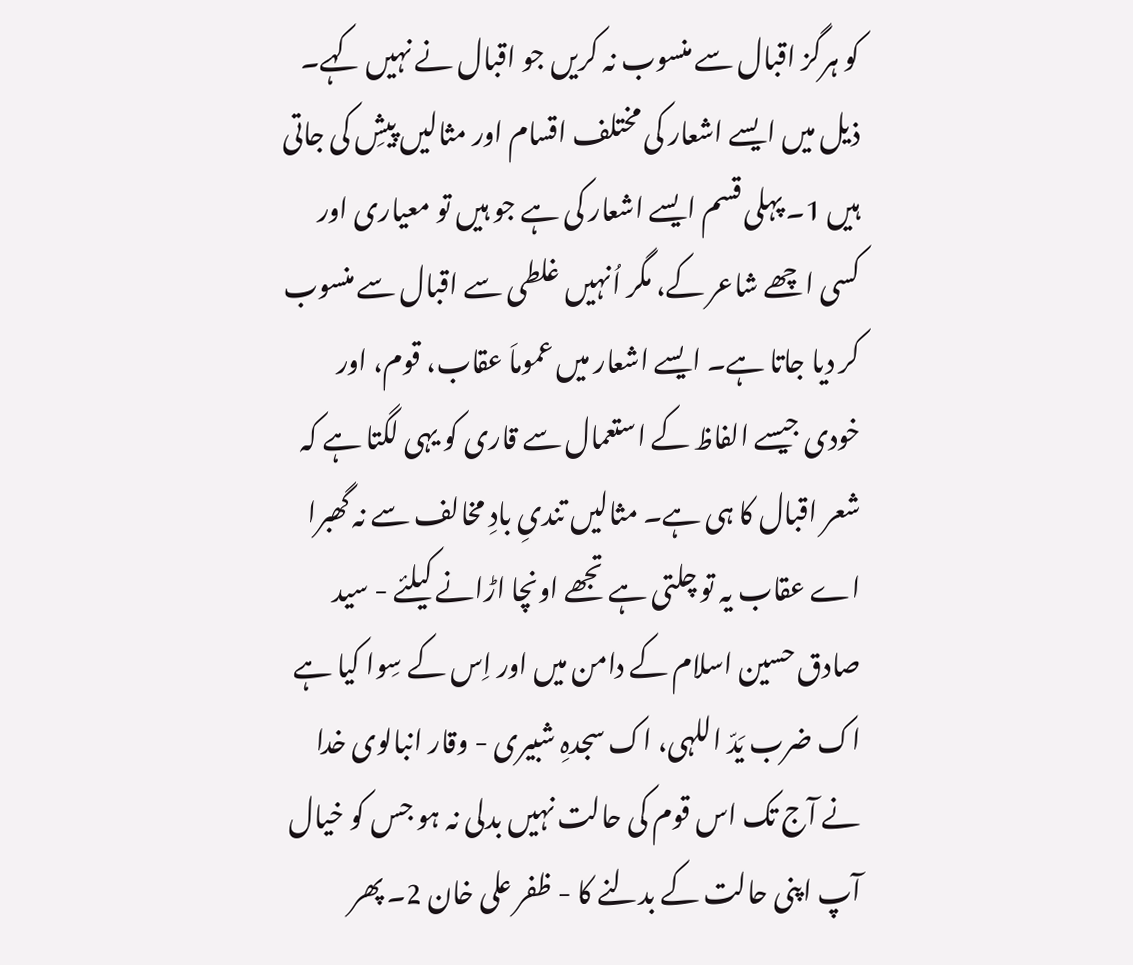کو ہرگز اقبال سے منسوب نہ کریں جو اقبال نے نہیں کہے۔ ذیل میں ایسے اشعار کی مختلف اقسام اور مثالیں پیشِ کی جاتی ہیں 1۔ پہلی قسم ایسے اشعار کی ہے جو ہیں تو معیاری اور کسی اچھے شاعر کے، مگر اُنہیں غلطی سے اقبال سے منسوب کر دیا جاتا ہے۔ ایسے اشعار میں عموماَ عقاب، قوم، اور خودی جیسے الفاظ کے استعمال سے قاری کو یہی لگتا ہے کہ شعر اقبال کا ہی ہے۔ مثالیں تندیِ بادِ مخالف سے نہ گھبرا اے عقاب یہ تو چلتی ہے تجھے اونچا اڑانے کیلئے - سید صادق حسین اسلام کے دامن میں اور اِس کے سِوا کیا ہے اک ضرب یَدّ اللہی، اک سجدہِ شبیری - وقار انبالوی خدا نے آج تک اس قوم کی حالت نہیں بدلی نہ ہو جس کو خیال آپ اپنی حالت کے بدلنے کا - ظفر علی خان 2۔ پھر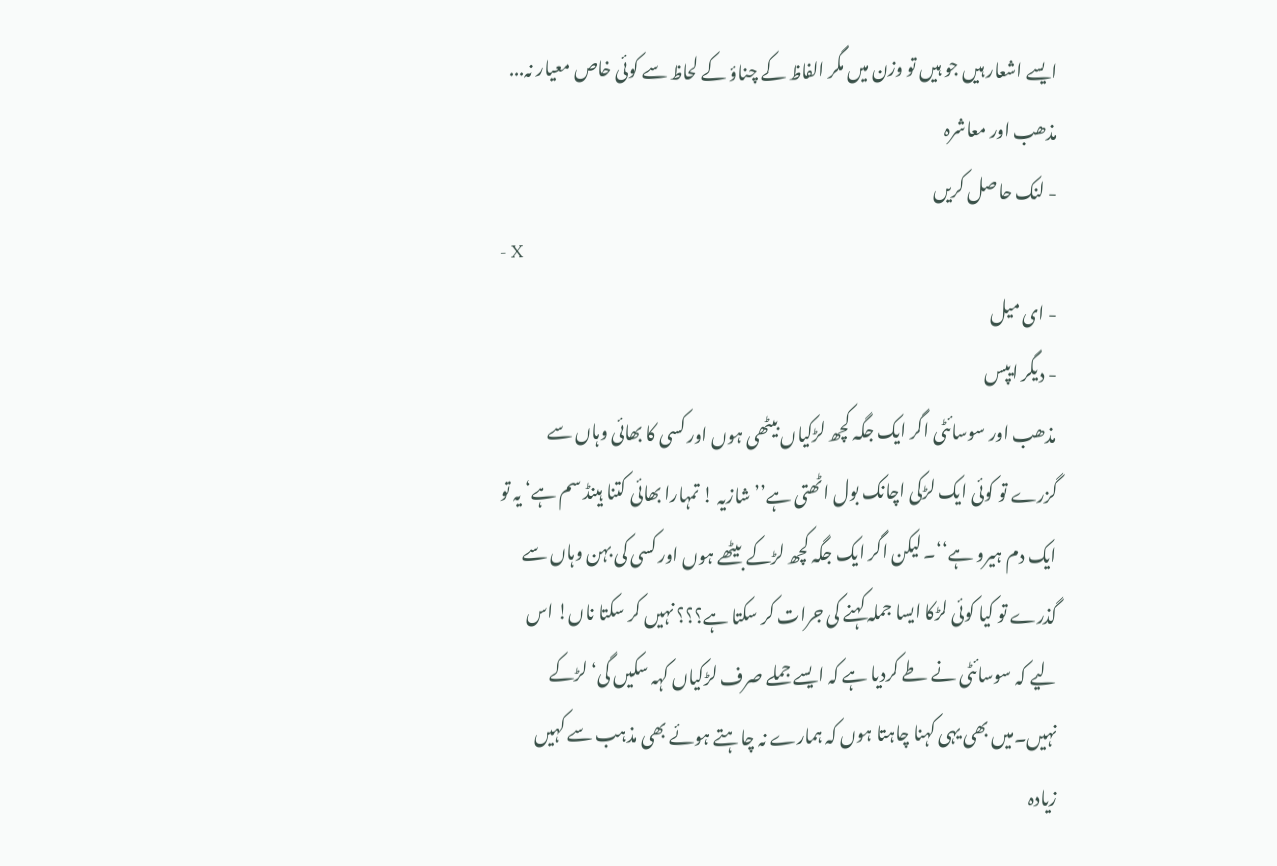ایسے اشعار ہیں جو ہیں تو وزن میں مگر الفاظ کے چناؤ کے لحاظ سے کوئی خاص معیار نہ...
مذھب اور معاشرہ
- لنک حاصل کریں
- X
- ای میل
- دیگر ایپس
مذھب اور سوسائٹی اگر ایک جگہ کچھ لڑکیاں بیٹھی ہوں اور کسی کا بھائی وہاں سے گزرے تو کوئی ایک لڑکی اچانک بول اٹھتی ہے’’شازیہ ! تمہارا بھائی کتنا ہینڈ سم ہے‘ یہ تو ایک دم ہیرو ہے‘‘۔ لیکن اگر ایک جگہ کچھ لڑکے بیٹھے ہوں اور کسی کی بہن وہاں سے گذرے تو کیا کوئی لڑکا ایسا جملہ کہنے کی جرات کر سکتا ہے؟؟؟ نہیں کر سکتا ناں! اس لیے کہ سوسائٹی نے طے کردیا ہے کہ ایسے جملے صرف لڑکیاں کہہ سکیں گی‘ لڑکے نہیں۔میں بھی یہی کہنا چاہتا ہوں کہ ہمارے نہ چاہتے ہوئے بھی مذہب سے کہیں زیادہ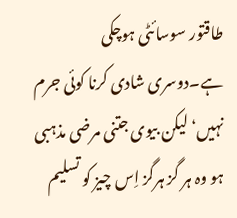طاقتور سوسائٹی ہوچکی ہے۔دوسری شادی کرنا کوئی جرم نہیں‘ لیکن بیوی جتنی مرضی مذہبی ہو وہ ہر گز ہرگز اِس چیز کو تسلیم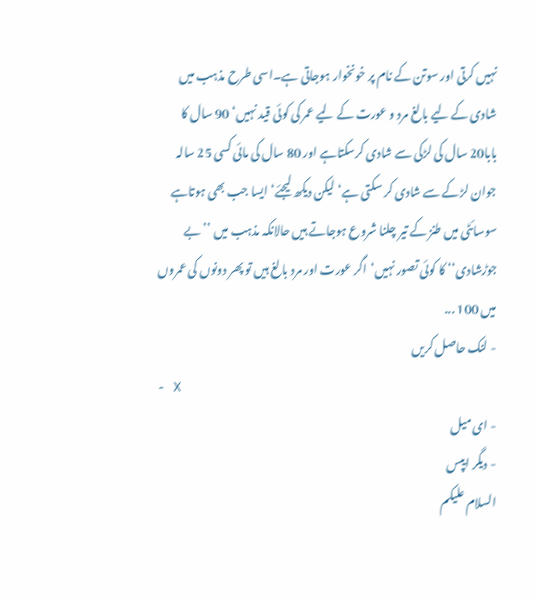نہیں کرتی اور سوتن کے نام پر خونخوار ہوجاتی ہے۔اسی طرح مذہب میں شادی کے لیے بالغ مرد و عورت کے لیے عمر کی کوئی قید نہیں‘ 90 سال کا بابا20 سال کی لڑکی سے شادی کرسکتاہے اور 80 سال کی مائی کسی 25 سالہ جوان لڑکے سے شادی کر سکتی ہے‘ لیکن دیکھ لیجئے‘ ایسا جب بھی ہوتاہے سوسائٹی میں طنز کے تیر چلنا شروع ہوجاتے ہیں حالانکہ مذہب میں ’’بے جوڑشادی‘‘ کا کوئی تصور نہیں‘اگر عورت اور مرد بالغ ہیں تو پھر دونوں کی عمروں میں 100 ...
- لنک حاصل کریں
- X
- ای میل
- دیگر ایپس
السلام علیکم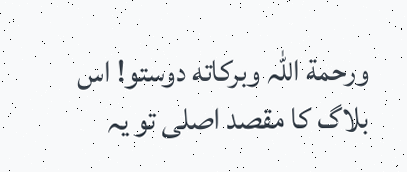ورحمة اللہ وبرکاته دوستو! اس بلاگ کا مقصد اصلی تو یہ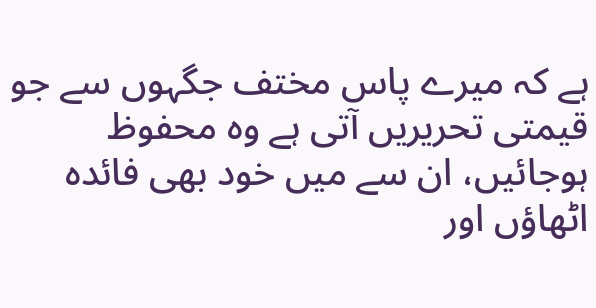ہے کہ میرے پاس مختف جگہوں سے جو قیمتی تحریریں آتی ہے وہ محفوظ ہوجائیں، ان سے میں خود بھی فائدہ اٹھاؤں اور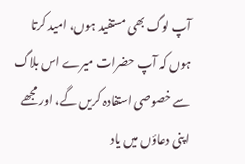آپ لوگ بھی مستفید ہوں، امید کرتا ہوں کہ آپ حضرات میرے اس بلاگ سے خصوصی استفادہ کریں گے، اور مجھے اپنی دعاؤں میں یاد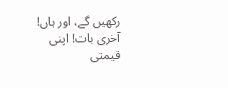رکھیں گے، اور ہاں! آخری بات! اپنی قیمتی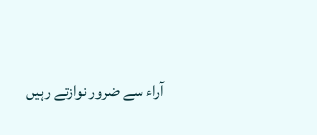آراء سے ضرور نوازتے رہیں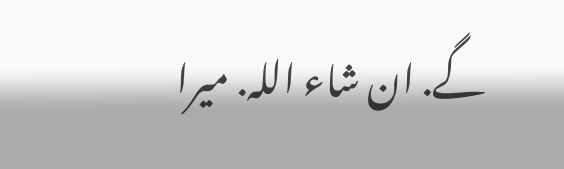گے. ان شاء اللہ. میرا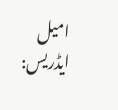امیل ایڈریس: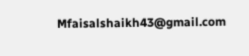Mfaisalshaikh43@gmail.com